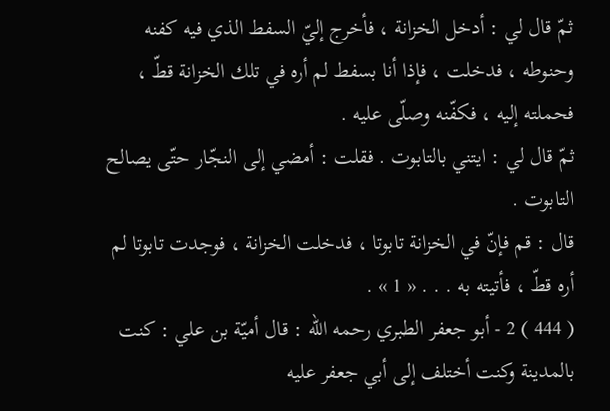ثمّ قال لي : أدخل الخزانة ، فأخرج إليّ السفط الذي فيه كفنه وحنوطه ، فدخلت ، فإذا أنا بسفط لم أره في تلك الخزانة قطّ ، فحملته إليه ، فكفّنه وصلّى عليه .
ثمّ قال لي : ايتني بالتابوت . فقلت : أمضي إلى النجّار حتّى يصالح التابوت .
قال : قم فإنّ في الخزانة تابوتا ، فدخلت الخزانة ، فوجدت تابوتا لم أره قطّ ، فأتيته به . . . « 1 » .
( 444 ) 2 - أبو جعفر الطبري رحمه اللّه : قال أميّة بن علي : كنت بالمدينة وكنت أختلف إلى أبي جعفر عليه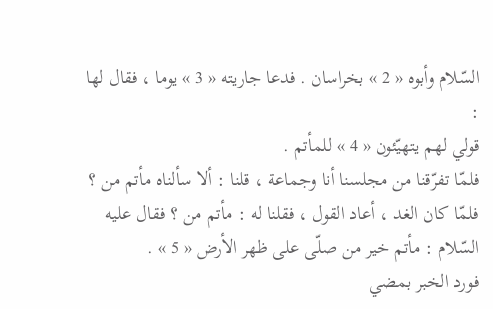السّلام وأبوه « 2 » بخراسان . فدعا جاريته « 3 » يوما ، فقال لها :
قولي لهم يتهيّئون « 4 » للمأتم .
فلمّا تفرّقنا من مجلسنا أنا وجماعة ، قلنا : ألا سألناه مأتم من ؟
فلمّا كان الغد ، أعاد القول ، فقلنا له : مأتم من ؟ فقال عليه السّلام : مأتم خير من صلّى على ظهر الأرض « 5 » .
فورد الخبر بمضي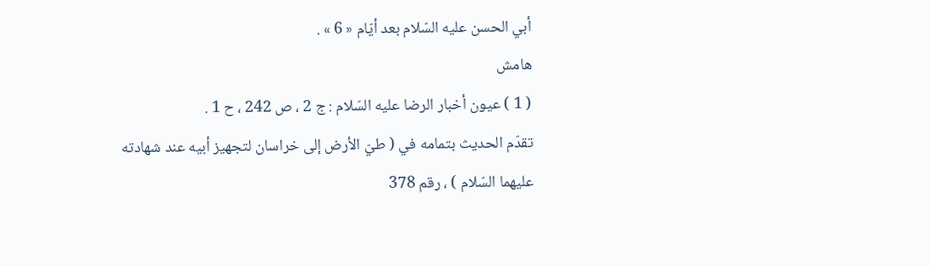أبي الحسن عليه السّلام بعد أيّام « 6 » .
هامش
( 1 ) عيون أخبار الرضا عليه السّلام : ج 2 ، ص 242 ، ح 1 .
تقدّم الحديث بتمامه في ( طيّ الأرض إلى خراسان لتجهيز أبيه عند شهادته عليهما السّلام ) ، رقم 378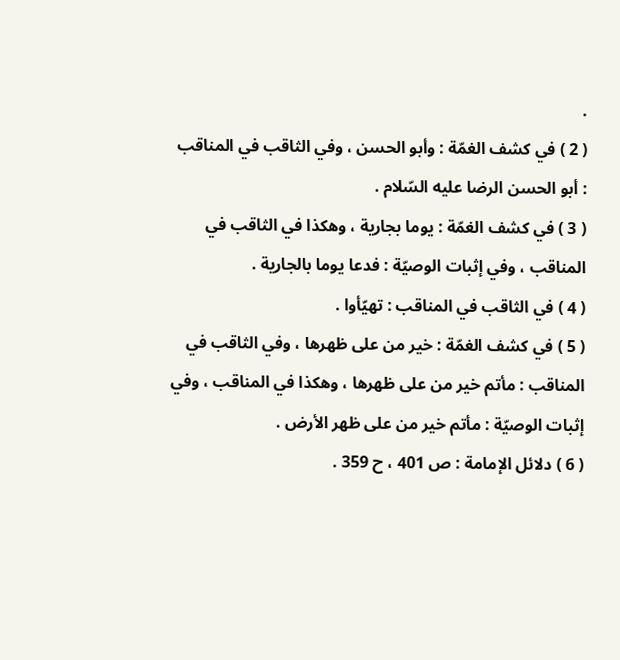.
( 2 ) في كشف الغمّة : وأبو الحسن ، وفي الثاقب في المناقب : أبو الحسن الرضا عليه السّلام .
( 3 ) في كشف الغمّة : يوما بجارية ، وهكذا في الثاقب في المناقب ، وفي إثبات الوصيّة : فدعا يوما بالجارية .
( 4 ) في الثاقب في المناقب : تهيّأوا .
( 5 ) في كشف الغمّة : خير من على ظهرها ، وفي الثاقب في المناقب : مأتم خير من على ظهرها ، وهكذا في المناقب ، وفي إثبات الوصيّة : مأتم خير من على ظهر الأرض .
( 6 ) دلائل الإمامة : ص 401 ، ح 359 .